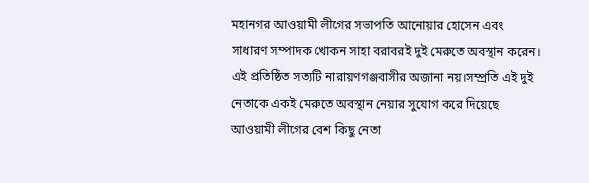মহানগর আওয়ামী লীগের সভাপতি আনোয়ার হোসেন এবং সাধারণ সম্পাদক খোকন সাহা বরাবরই দুই মেরুতে অবস্থান করেন। এই প্রতিষ্ঠিত সত্যটি নারায়ণগঞ্জবাসীর অজানা নয়।সম্প্রতি এই দুই নেতাকে একই মেরুতে অবস্থান নেয়ার সুযোগ করে দিয়েছে আওয়ামী লীগের বেশ কিছু নেতা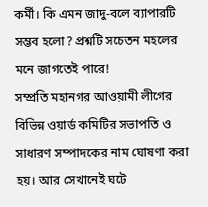কর্মী। কি এমন জাদু-বলে ব্যাপারটি সম্ভব হলো? প্রশ্নটি সচেতন মহলের মনে জাগতেই পারে!
সম্প্রতি মহানগর আওয়ামী লীগের বিভিন্ন ওয়ার্ড কমিটির সভাপতি ও সাধারণ সম্পাদকের নাম ঘোষণা করা হয়। আর সেখানেই ঘটে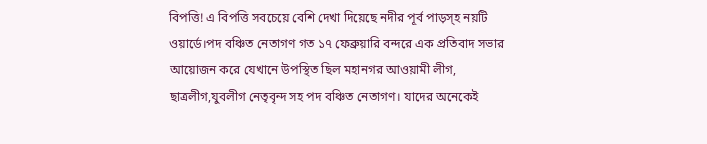বিপত্তি! এ বিপত্তি সবচেয়ে বেশি দেখা দিয়েছে নদীর পূর্ব পাড়স্হ নয়টি ওয়ার্ডে।পদ বঞ্চিত নেতাগণ গত ১৭ ফেব্রুয়ারি বন্দরে এক প্রতিবাদ সভার আয়োজন করে যেখানে উপস্থিত ছিল মহানগর আওয়ামী লীগ, ছাত্রলীগ,যুবলীগ নেতৃবৃন্দ সহ পদ বঞ্চিত নেতাগণ। যাদের অনেকেই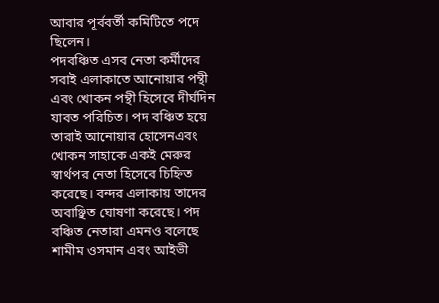আবার পূর্ববর্তী কমিটিতে পদে ছিলেন।
পদবঞ্চিত এসব নেতা কর্মীদের সবাই এলাকাতে আনোয়ার পন্থী এবং খোকন পন্থী হিসেবে দীর্ঘদিন যাবত পরিচিত। পদ বঞ্চিত হয়ে তারাই আনোয়ার হোসেনএবং খোকন সাহাকে একই মেরুর স্বার্থপর নেতা হিসেবে চিহ্নিত করেছে। বন্দর এলাকায় তাদের অবাঞ্ছিত ঘোষণা করেছে। পদ বঞ্চিত নেতারা এমনও বলেছে শামীম ওসমান এবং আইভী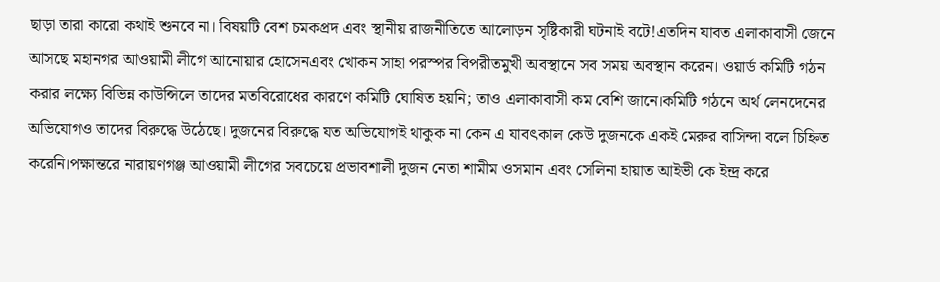ছাড়া তারা কারো কথাই শুনবে না। বিষয়টি বেশ চমকপ্রদ এবং স্থানীয় রাজনীতিতে আলোড়ন সৃষ্টিকারী ঘটনাই বটে!এতদিন যাবত এলাকাবাসী জেনে আসছে মহানগর আওয়ামী লীগে আনোয়ার হোসেনএবং খোকন সাহা পরস্পর বিপরীতমুখী অবস্থানে সব সময় অবস্থান করেন। ওয়ার্ড কমিটি গঠন করার লক্ষ্যে বিভিন্ন কাউন্সিলে তাদের মতবিরোধের কারণে কমিটি ঘোষিত হয়নি; তাও এলাকাবাসী কম বেশি জানে।কমিটি গঠনে অর্থ লেনদেনের অভিযোগও তাদের বিরুদ্ধে উঠেছে। দুজনের বিরুদ্ধে যত অভিযোগই থাকুক না কেন এ যাবৎকাল কেউ দুজনকে একই মেরুর বাসিন্দা বলে চিহ্নিত করেনি।পক্ষান্তরে নারায়ণগঞ্জ আওয়ামী লীগের সবচেয়ে প্রভাবশালী দুজন নেতা শামীম ওসমান এবং সেলিনা হায়াত আইভী কে ইন্দ্র করে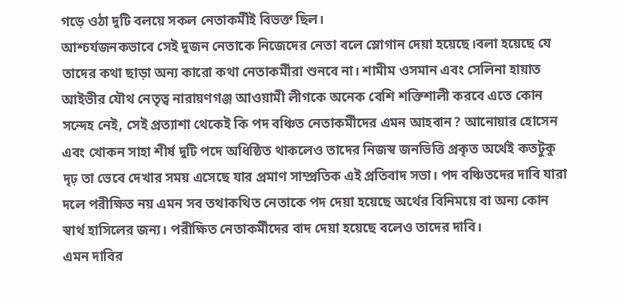গড়ে ওঠা দুটি বলয়ে সকল নেতাকর্মীই বিভক্ত ছিল।
আশ্চর্যজনকভাবে সেই দুজন নেতাকে নিজেদের নেতা বলে স্লোগান দেয়া হয়েছে।বলা হয়েছে যে তাদের কথা ছাড়া অন্য কারো কথা নেতাকর্মীরা শুনবে না। শামীম ওসমান এবং সেলিনা হায়াত আইভীর যৌথ নেতৃত্ব নারায়ণগঞ্জ আওয়ামী লীগকে অনেক বেশি শক্তিশালী করবে এতে কোন সন্দেহ নেই, সেই প্রত্যাশা থেকেই কি পদ বঞ্চিত নেতাকর্মীদের এমন আহবান? আনোয়ার হোসেন এবং খোকন সাহা শীর্ষ দুটি পদে অধিষ্ঠিত থাকলেও তাদের নিজস্ব জনভিত্তি প্রকৃত অর্থেই কতটুকু দৃঢ় তা ভেবে দেখার সময় এসেছে যার প্রমাণ সাম্প্রতিক এই প্রতিবাদ সভা। পদ বঞ্চিতদের দাবি যারা দলে পরীক্ষিত নয় এমন সব তথাকথিত নেতাকে পদ দেয়া হয়েছে অর্থের বিনিময়ে বা অন্য কোন স্বার্থ হাসিলের জন্য। পরীক্ষিত নেতাকর্মীদের বাদ দেয়া হয়েছে বলেও তাদের দাবি।
এমন দাবির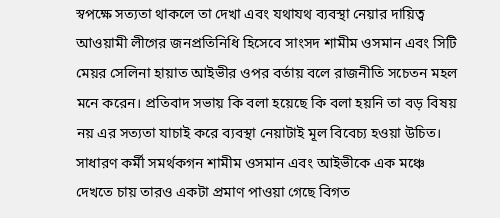স্বপক্ষে সত্যতা থাকলে তা দেখা এবং যথাযথ ব্যবস্থা নেয়ার দায়িত্ব আওয়ামী লীগের জনপ্রতিনিধি হিসেবে সাংসদ শামীম ওসমান এবং সিটি মেয়র সেলিনা হায়াত আইভীর ওপর বর্তায় বলে রাজনীতি সচেতন মহল মনে করেন। প্রতিবাদ সভায় কি বলা হয়েছে কি বলা হয়নি তা বড় বিষয় নয় এর সত্যতা যাচাই করে ব্যবস্থা নেয়াটাই মূল বিবেচ্য হওয়া উচিত।
সাধারণ কর্মী সমর্থকগন শামীম ওসমান এবং আইভীকে এক মঞ্চে দেখতে চায় তারও একটা প্রমাণ পাওয়া গেছে বিগত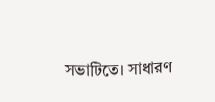সভাটিতে। সাধারণ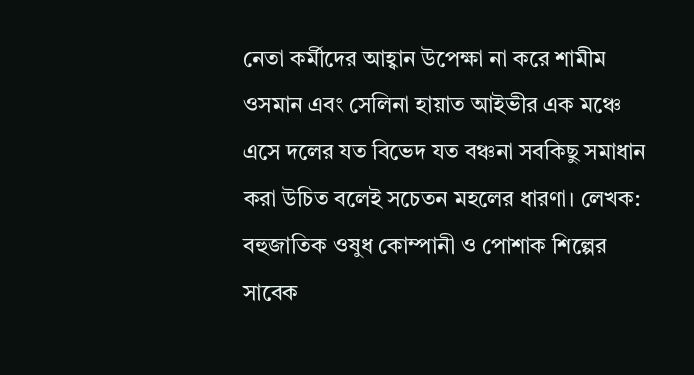নেতা কর্মীদের আহ্বান উপেক্ষা না করে শামীম ওসমান এবং সেলিনা হায়াত আইভীর এক মঞ্চে এসে দলের যত বিভেদ যত বঞ্চনা সবকিছু সমাধান করা উচিত বলেই সচেতন মহলের ধারণা। লেখক: বহুজাতিক ওষুধ কোম্পানী ও পোশাক শিল্পের সাবেক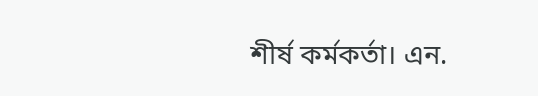শীর্ষ কর্মকর্তা। এন.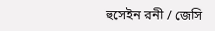হুসেইন রনী / জেসি